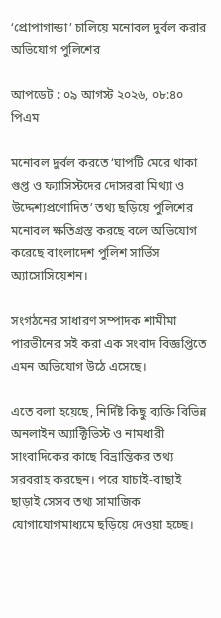‘প্রোপাগান্ডা’ চালিয়ে মনোবল দুর্বল করার অভিযোগ পুলিশের

আপডেট : ০৯ আগস্ট ২০২৬, ০৮:৪০ পিএম

মনোবল দুর্বল করতে ‘ঘাপটি মেরে থাকা গুপ্ত ও ফ্যাসিস্টদের দোসররা মিথ্যা ও উদ্দেশ্যপ্রণোদিত’ তথ্য ছড়িয়ে পুলিশের মনোবল ক্ষতিগ্রস্ত করছে বলে অভিযোগ করেছে বাংলাদেশ পুলিশ সার্ভিস অ্যাসোসিয়েশন।

সংগঠনের সাধারণ সম্পাদক শামীমা পারভীনের সই করা এক সংবাদ বিজ্ঞপ্তিতে এমন অভিযোগ উঠে এসেছে।

এতে বলা হয়েছে, নির্দিষ্ট কিছু ব্যক্তি বিভিন্ন অনলাইন অ্যাক্টিভিস্ট ও নামধারী সাংবাদিকের কাছে বিভ্রান্তিকর তথ্য সরবরাহ করছেন। পরে যাচাই-বাছাই ছাড়াই সেসব তথ্য সামাজিক যোগাযোগমাধ্যমে ছড়িয়ে দেওয়া হচ্ছে।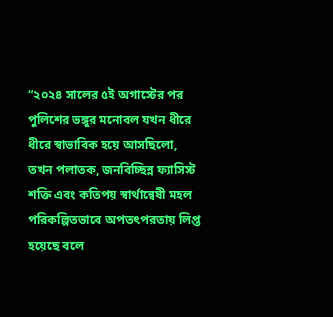“২০২৪ সালের ৫ই অগাস্টের পর পুলিশের ভঙ্গুর মনোবল যখন ধীরে ধীরে স্বাভাবিক হয়ে আসছিলো, তখন পলাতক, জনবিচ্ছিন্ন ফ্যাসিস্ট শক্তি এবং কতিপয় স্বার্থান্বেষী মহল পরিকল্পিতভাবে অপতৎপরতায় লিপ্ত হয়েছে বলে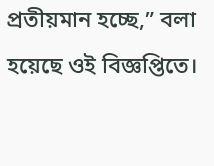প্রতীয়মান হচ্ছে,” বলা হয়েছে ওই বিজ্ঞপ্তিতে।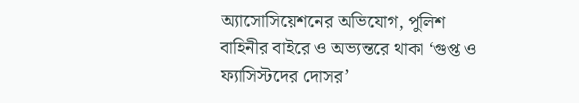অ্যাসোসিয়েশনের অভিযোগ, পুলিশ বাহিনীর বাইরে ও অভ্যন্তরে থাকা ‘গুপ্ত ও ফ্যাসিস্টদের দোসর’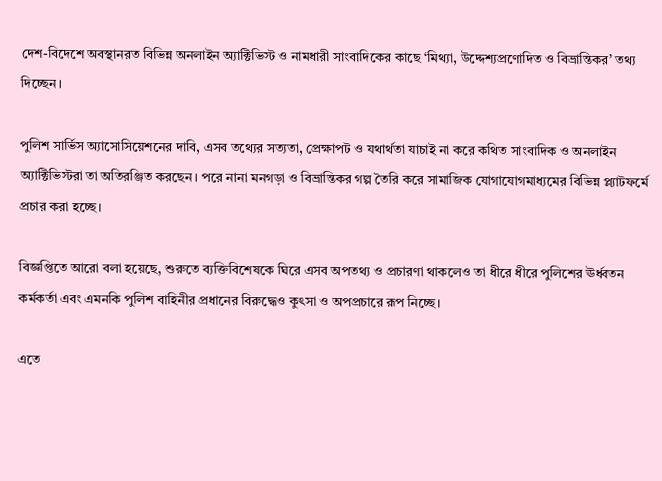দেশ-বিদেশে অবস্থানরত বিভিন্ন অনলাইন অ্যাক্টিভিস্ট ও নামধারী সাংবাদিকের কাছে ‘মিথ্যা, উদ্দেশ্যপ্রণোদিত ও বিভ্রান্তিকর’ তথ্য দিচ্ছেন।

পুলিশ সার্ভিস অ্যাসোসিয়েশনের দাবি, এসব তথ্যের সত্যতা, প্রেক্ষাপট ও যথার্থতা যাচাই না করে কথিত সাংবাদিক ও অনলাইন অ্যাক্টিভিস্টরা তা অতিরঞ্জিত করছেন। পরে নানা মনগড়া ও বিভ্রান্তিকর গল্প তৈরি করে সামাজিক যোগাযোগমাধ্যমের বিভিন্ন প্ল্যাটফর্মে প্রচার করা হচ্ছে।

বিজ্ঞপ্তিতে আরো বলা হয়েছে, শুরুতে ব্যক্তিবিশেষকে ঘিরে এসব অপতথ্য ও প্রচারণা থাকলেও তা ধীরে ধীরে পুলিশের ঊর্ধ্বতন কর্মকর্তা এবং এমনকি পুলিশ বাহিনীর প্রধানের বিরুদ্ধেও কুৎসা ও অপপ্রচারে রূপ নিচ্ছে।

এতে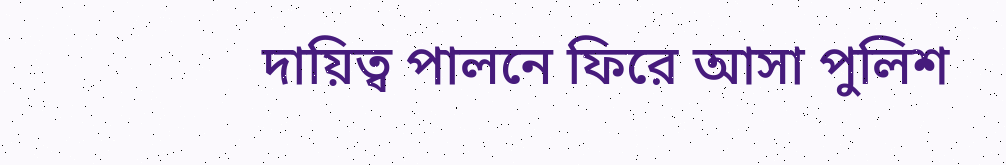দায়িত্ব পালনে ফিরে আসা পুলিশ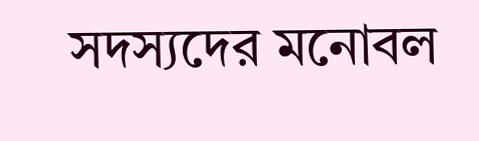সদস্যদের মনোবল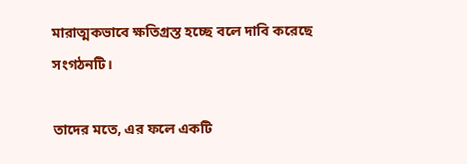মারাত্মকভাবে ক্ষতিগ্রস্ত হচ্ছে বলে দাবি করেছে সংগঠনটি।

তাদের মতে, এর ফলে একটি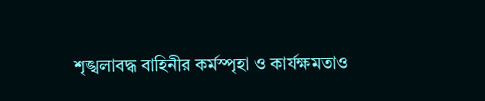শৃঙ্খলাবদ্ধ বাহিনীর কর্মস্পৃহা ও কার্যক্ষমতাও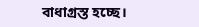বাধাগ্রস্ত হচ্ছে।